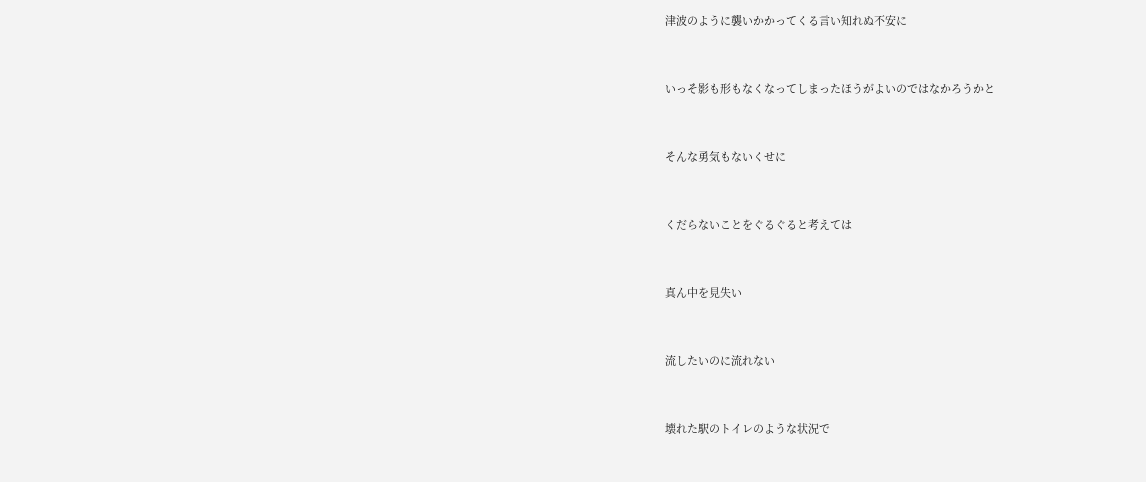津波のように襲いかかってくる言い知れぬ不安に


いっそ影も形もなくなってしまったほうがよいのではなかろうかと


そんな勇気もないくせに


くだらないことをぐるぐると考えては


真ん中を見失い


流したいのに流れない


壊れた駅のトイレのような状況で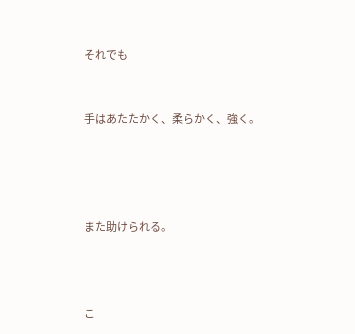それでも


手はあたたかく、柔らかく、強く。




また助けられる。



こ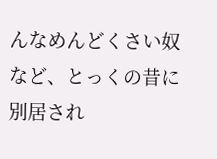んなめんどくさい奴など、とっくの昔に別居され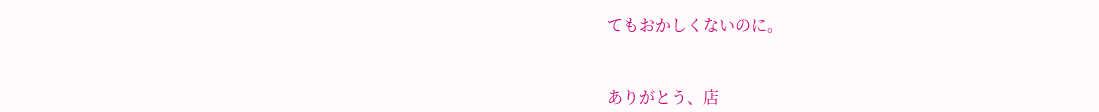てもおかしくないのに。



ありがとう、店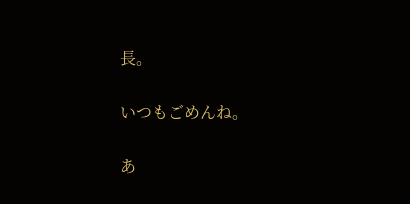長。


いつもごめんね。


あ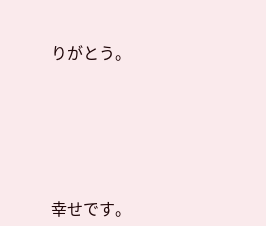りがとう。





幸せです。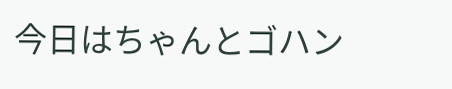今日はちゃんとゴハン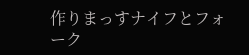作りまっすナイフとフォーク